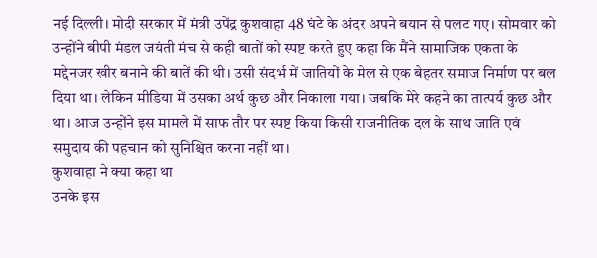नई दिल्ली। मोदी सरकार में मंत्री उपेंद्र कुशवाहा 48 घंटे के अंदर अपने बयान से पलट गए। सोमवार को उन्होंने बीपी मंडल जयंती मंच से कही बातों को स्पष्ट करते हुए कहा कि मैंने सामाजिक एकता के मद्देनजर खीर बनाने की बातें की थी। उसी संदर्भ में जातियों के मेल से एक बेहतर समाज निर्माण पर बल दिया था। लेकिन मीडिया में उसका अर्थ कुछ और निकाला गया। जबकि मेरे कहने का तात्पर्य कुछ और था। आज उन्होंने इस मामले में साफ तौर पर स्पष्ट किया किसी राजनीतिक दल के साथ जाति एवं समुदाय की पहचान को सुनिश्चित करना नहीं था।
कुशवाहा ने क्या कहा था
उनके इस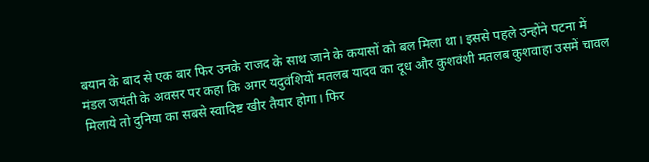बयान के बाद से एक बार फिर उनके राजद के साथ जाने के कयासों को बल मिला था। इससे पहले उन्होंने पटना में मंडल जयंती के अवसर पर कहा कि अगर यदुवंशियों मतलब यादव का दूध और कुशवंशी मतलब कुशवाहा उसमें चावल मिलाये तो दुनिया का सबसे स्वादिष्ट खीर तैयार होगा। फिर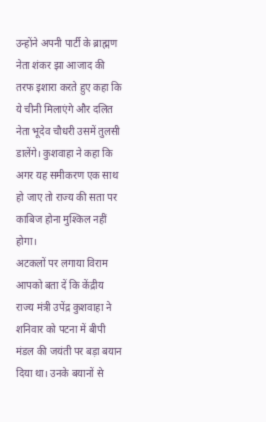उन्होंने अपनी पार्टी के ब्राह्मण नेता शंकर झा आजाद की तरफ इशारा करते हुए कहा कि ये चीनी मिलाएंगे और दलित नेता भूदेव चौधरी उसमें तुलसी डालेंगे। कुशवाहा ने कहा कि अगर यह समीकरण एक साथ हो जाए तो राज्य की सता पर काबिज होना मुश्किल नहीं होगा।
अटकलों पर लगाया विराम
आपको बता दें कि केंद्रीय राज्य मंत्री उपेंद्र कुशवाहा ने शनिवार को पटना में बीपी मंडल की जयंती पर बड़ा बयान दिया था। उनके बयानों से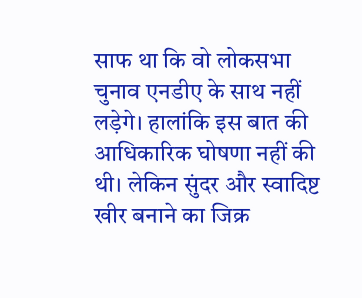साफ था कि वो लोकसभा चुनाव एनडीए के साथ नहीं लड़ेगे। हालांकि इस बात की आधिकारिक घोषणा नहीं की थी। लेकिन सुंदर और स्वादिष्ट खीर बनाने का जिक्र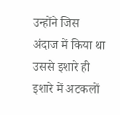उन्होंने जिस अंदाज में किया था उससे इशारे ही इशारे में अटकलों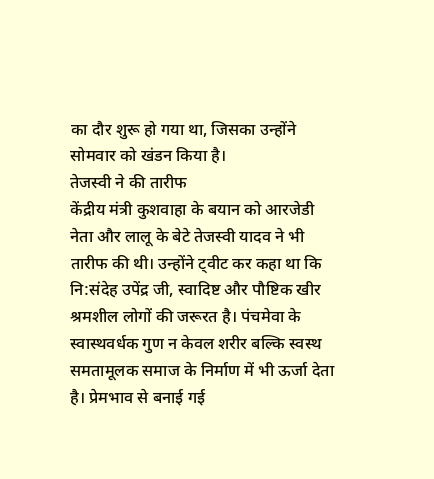का दौर शुरू हो गया था, जिसका उन्होंने सोमवार को खंडन किया है।
तेजस्वी ने की तारीफ
केंद्रीय मंत्री कुशवाहा के बयान को आरजेडी नेता और लालू के बेटे तेजस्वी यादव ने भी तारीफ की थी। उन्होंने ट्वीट कर कहा था कि नि:संदेह उपेंद्र जी, स्वादिष्ट और पौष्टिक खीर श्रमशील लोगों की जरूरत है। पंचमेवा के स्वास्थवर्धक गुण न केवल शरीर बल्कि स्वस्थ समतामूलक समाज के निर्माण में भी ऊर्जा देता है। प्रेमभाव से बनाई गई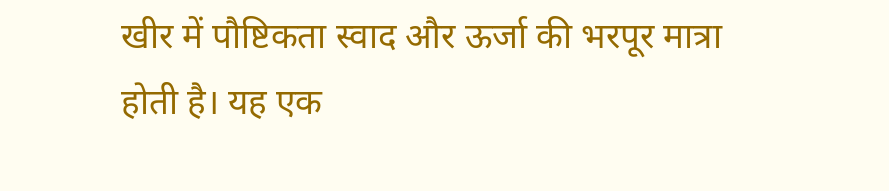खीर में पौष्टिकता स्वाद और ऊर्जा की भरपूर मात्रा होती है। यह एक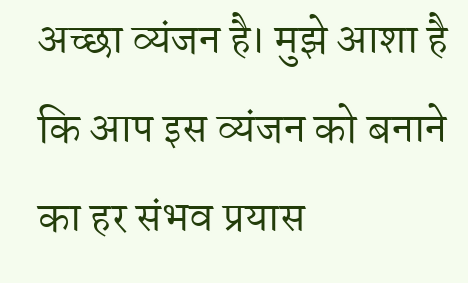अच्छा व्यंजन है। मुझे आशा है कि आप इस व्यंजन को बनाने का हर संभव प्रयास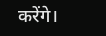करेंगे।